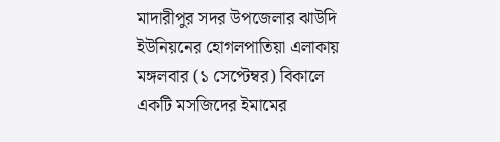মাদারীপুর সদর উপজেলার ঝাউদি ইউনিয়নের হোগলপাতিয়া এলাকায় মঙ্গলবার (১ সেপ্টেম্বর) বিকালে একটি মসজিদের ইমামের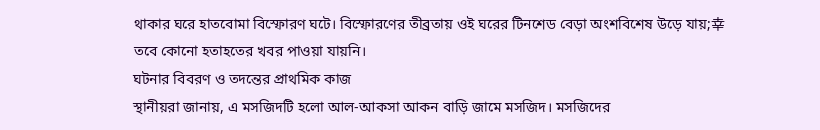থাকার ঘরে হাতবোমা বিস্ফোরণ ঘটে। বিস্ফোরণের তীব্রতায় ওই ঘরের টিনশেড বেড়া অংশবিশেষ উড়ে যায়;幸 তবে কোনো হতাহতের খবর পাওয়া যায়নি।
ঘটনার বিবরণ ও তদন্তের প্রাথমিক কাজ
স্থানীয়রা জানায়, এ মসজিদটি হলো আল-আকসা আকন বাড়ি জামে মসজিদ। মসজিদের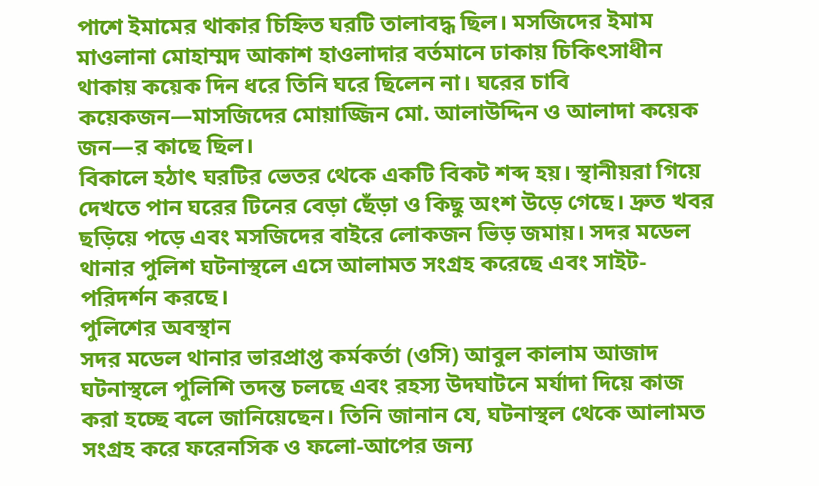পাশে ইমামের থাকার চিহ্নিত ঘরটি তালাবদ্ধ ছিল। মসজিদের ইমাম মাওলানা মোহাম্মদ আকাশ হাওলাদার বর্তমানে ঢাকায় চিকিৎসাধীন থাকায় কয়েক দিন ধরে তিনি ঘরে ছিলেন না। ঘরের চাবি কয়েকজন—মাসজিদের মোয়াজ্জিন মো. আলাউদ্দিন ও আলাদা কয়েক জন—র কাছে ছিল।
বিকালে হঠাৎ ঘরটির ভেতর থেকে একটি বিকট শব্দ হয়। স্থানীয়রা গিয়ে দেখতে পান ঘরের টিনের বেড়া ছেঁড়া ও কিছু অংশ উড়ে গেছে। দ্রুত খবর ছড়িয়ে পড়ে এবং মসজিদের বাইরে লোকজন ভিড় জমায়। সদর মডেল থানার পুলিশ ঘটনাস্থলে এসে আলামত সংগ্রহ করেছে এবং সাইট-পরিদর্শন করছে।
পুলিশের অবস্থান
সদর মডেল থানার ভারপ্রাপ্ত কর্মকর্তা (ওসি) আবুল কালাম আজাদ ঘটনাস্থলে পুলিশি তদন্ত চলছে এবং রহস্য উদঘাটনে মর্যাদা দিয়ে কাজ করা হচ্ছে বলে জানিয়েছেন। তিনি জানান যে, ঘটনাস্থল থেকে আলামত সংগ্রহ করে ফরেনসিক ও ফলো-আপের জন্য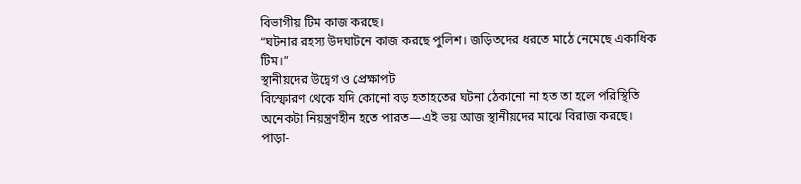বিভাগীয় টিম কাজ করছে।
“ঘটনার রহস্য উদঘাটনে কাজ করছে পুলিশ। জড়িতদের ধরতে মাঠে নেমেছে একাধিক টিম।”
স্থানীয়দের উদ্বেগ ও প্রেক্ষাপট
বিস্ফোরণ থেকে যদি কোনো বড় হতাহতের ঘটনা ঠেকানো না হত তা হলে পরিস্থিতি অনেকটা নিয়ন্ত্রণহীন হতে পারত—এই ভয় আজ স্থানীয়দের মাঝে বিরাজ করছে। পাড়া-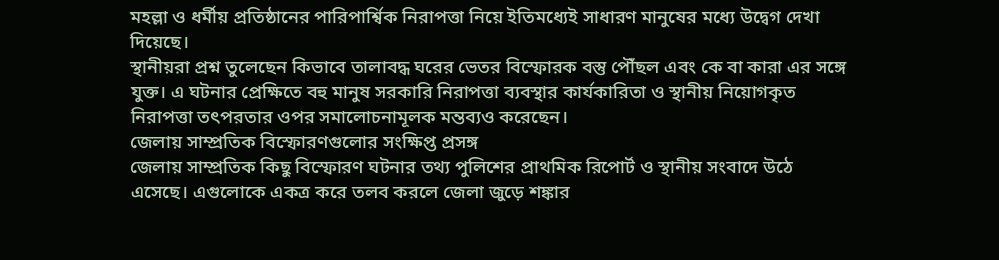মহল্লা ও ধর্মীয় প্রতিষ্ঠানের পারিপার্শ্বিক নিরাপত্তা নিয়ে ইতিমধ্যেই সাধারণ মানুষের মধ্যে উদ্বেগ দেখা দিয়েছে।
স্থানীয়রা প্রশ্ন তুলেছেন কিভাবে তালাবদ্ধ ঘরের ভেতর বিস্ফোরক বস্তু পৌঁছল এবং কে বা কারা এর সঙ্গে যুক্ত। এ ঘটনার প্রেক্ষিতে বহু মানুষ সরকারি নিরাপত্তা ব্যবস্থার কার্যকারিতা ও স্থানীয় নিয়োগকৃত নিরাপত্তা তৎপরতার ওপর সমালোচনামূলক মন্তব্যও করেছেন।
জেলায় সাম্প্রতিক বিস্ফোরণগুলোর সংক্ষিপ্ত প্রসঙ্গ
জেলায় সাম্প্রতিক কিছু বিস্ফোরণ ঘটনার তথ্য পুলিশের প্রাথমিক রিপোর্ট ও স্থানীয় সংবাদে উঠে এসেছে। এগুলোকে একত্র করে তলব করলে জেলা জুড়ে শঙ্কার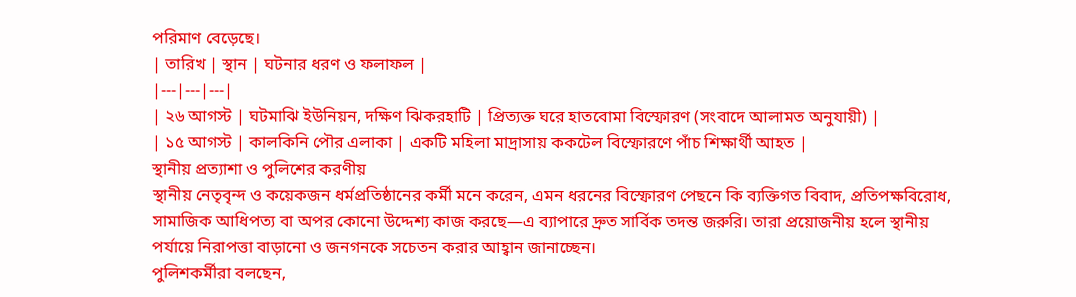পরিমাণ বেড়েছে।
| তারিখ | স্থান | ঘটনার ধরণ ও ফলাফল |
|---|---|---|
| ২৬ আগস্ট | ঘটমাঝি ইউনিয়ন, দক্ষিণ ঝিকরহাটি | প্রিত্যক্ত ঘরে হাতবোমা বিস্ফোরণ (সংবাদে আলামত অনুযায়ী) |
| ১৫ আগস্ট | কালকিনি পৌর এলাকা | একটি মহিলা মাদ্রাসায় ককটেল বিস্ফোরণে পাঁচ শিক্ষার্থী আহত |
স্থানীয় প্রত্যাশা ও পুলিশের করণীয়
স্থানীয় নেতৃবৃন্দ ও কয়েকজন ধর্মপ্রতিষ্ঠানের কর্মী মনে করেন, এমন ধরনের বিস্ফোরণ পেছনে কি ব্যক্তিগত বিবাদ, প্রতিপক্ষবিরোধ, সামাজিক আধিপত্য বা অপর কোনো উদ্দেশ্য কাজ করছে—এ ব্যাপারে দ্রুত সার্বিক তদন্ত জরুরি। তারা প্রয়োজনীয় হলে স্থানীয় পর্যায়ে নিরাপত্তা বাড়ানো ও জনগনকে সচেতন করার আহ্বান জানাচ্ছেন।
পুলিশকর্মীরা বলছেন,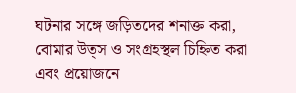ঘটনার সঙ্গে জড়িতদের শনাক্ত করা, বোমার উত্স ও সংগ্রহস্থল চিহ্নিত করা এবং প্রয়োজনে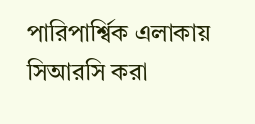পারিপার্শ্বিক এলাকায় সিআরসি করা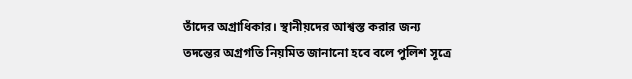তাঁদের অগ্রাধিকার। স্থানীয়দের আশ্বস্ত করার জন্য তদন্তের অগ্রগতি নিয়মিত জানানো হবে বলে পুলিশ সূত্রে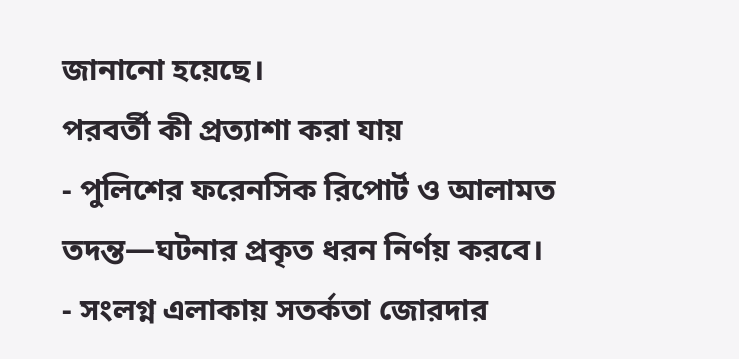জানানো হয়েছে।
পরবর্তী কী প্রত্যাশা করা যায়
- পুলিশের ফরেনসিক রিপোর্ট ও আলামত তদন্ত—ঘটনার প্রকৃত ধরন নির্ণয় করবে।
- সংলগ্ন এলাকায় সতর্কতা জোরদার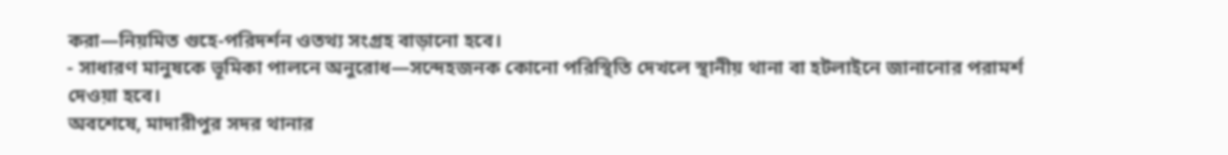করা—নিয়মিত গুহে-পরিদর্শন ওতথ্য সংগ্রহ বাড়ানো হবে।
- সাধারণ মানুষকে ভূমিকা পালনে অনুরোধ—সন্দেহজনক কোনো পরিস্থিতি দেখলে স্থানীয় থানা বা হটলাইনে জানানোর পরামর্শ দেওয়া হবে।
অবশেষে, মাদারীপুর সদর থানার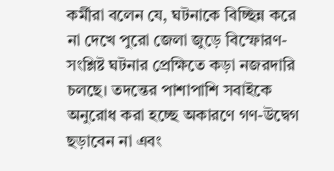কর্মীরা বলেন যে, ঘটনাকে বিচ্ছিন্ন করে না দেখে পুরো জেলা জুড়ে বিস্ফোরণ-সংশ্লিষ্ট ঘটনার প্রেক্ষিতে কড়া নজরদারি চলছে। তদন্তের পাশাপাশি সবাইকে অনুরোধ করা হচ্ছে অকারণে গণ-উদ্বেগ ছড়াবেন না এবং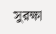সুরক্ষা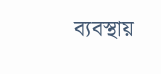ব্যবস্থায়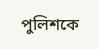পুলিশকে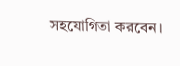সহযোগিতা করবেন।